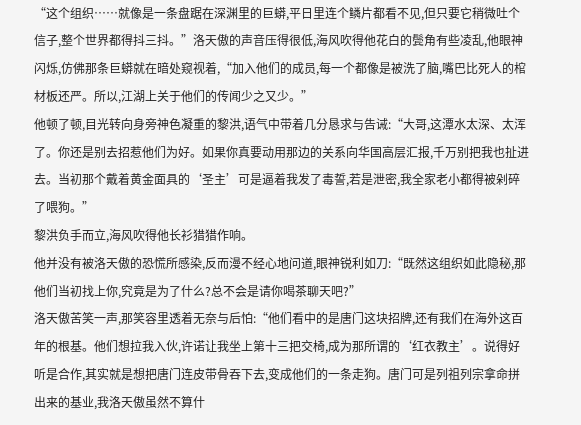“这个组织……就像是一条盘踞在深渊里的巨蟒,平日里连个鳞片都看不见,但只要它稍微吐个信子,整个世界都得抖三抖。”洛天傲的声音压得很低,海风吹得他花白的鬓角有些凌乱,他眼神闪烁,仿佛那条巨蟒就在暗处窥视着,“加入他们的成员,每一个都像是被洗了脑,嘴巴比死人的棺材板还严。所以,江湖上关于他们的传闻少之又少。”
他顿了顿,目光转向身旁神色凝重的黎洪,语气中带着几分恳求与告诫:“大哥,这潭水太深、太浑了。你还是别去招惹他们为好。如果你真要动用那边的关系向华国高层汇报,千万别把我也扯进去。当初那个戴着黄金面具的‘圣主’可是逼着我发了毒誓,若是泄密,我全家老小都得被剁碎了喂狗。”
黎洪负手而立,海风吹得他长衫猎猎作响。
他并没有被洛天傲的恐慌所感染,反而漫不经心地问道,眼神锐利如刀:“既然这组织如此隐秘,那他们当初找上你,究竟是为了什么?总不会是请你喝茶聊天吧?”
洛天傲苦笑一声,那笑容里透着无奈与后怕:“他们看中的是唐门这块招牌,还有我们在海外这百年的根基。他们想拉我入伙,许诺让我坐上第十三把交椅,成为那所谓的‘红衣教主’。说得好听是合作,其实就是想把唐门连皮带骨吞下去,变成他们的一条走狗。唐门可是列祖列宗拿命拼出来的基业,我洛天傲虽然不算什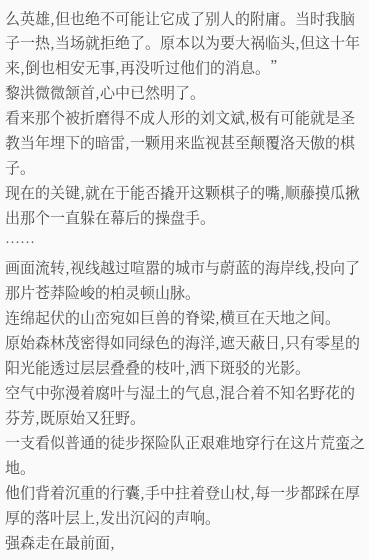么英雄,但也绝不可能让它成了别人的附庸。当时我脑子一热,当场就拒绝了。原本以为要大祸临头,但这十年来,倒也相安无事,再没听过他们的消息。”
黎洪微微颔首,心中已然明了。
看来那个被折磨得不成人形的刘文斌,极有可能就是圣教当年埋下的暗雷,一颗用来监视甚至颠覆洛天傲的棋子。
现在的关键,就在于能否撬开这颗棋子的嘴,顺藤摸瓜揪出那个一直躲在幕后的操盘手。
……
画面流转,视线越过喧嚣的城市与蔚蓝的海岸线,投向了那片苍莽险峻的柏灵顿山脉。
连绵起伏的山峦宛如巨兽的脊梁,横亘在天地之间。
原始森林茂密得如同绿色的海洋,遮天蔽日,只有零星的阳光能透过层层叠叠的枝叶,洒下斑驳的光影。
空气中弥漫着腐叶与湿土的气息,混合着不知名野花的芬芳,既原始又狂野。
一支看似普通的徒步探险队正艰难地穿行在这片荒蛮之地。
他们背着沉重的行囊,手中拄着登山杖,每一步都踩在厚厚的落叶层上,发出沉闷的声响。
强森走在最前面,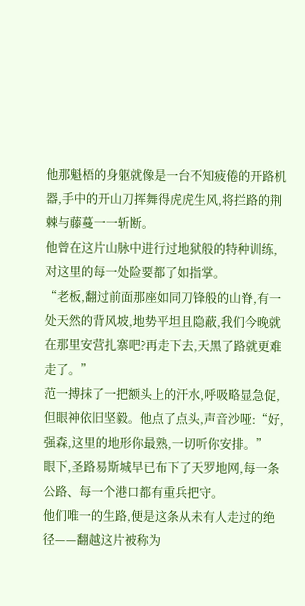他那魁梧的身躯就像是一台不知疲倦的开路机器,手中的开山刀挥舞得虎虎生风,将拦路的荆棘与藤蔓一一斩断。
他曾在这片山脉中进行过地狱般的特种训练,对这里的每一处险要都了如指掌。
“老板,翻过前面那座如同刀锋般的山脊,有一处天然的背风坡,地势平坦且隐蔽,我们今晚就在那里安营扎寨吧?再走下去,天黑了路就更难走了。”
范一搏抹了一把额头上的汗水,呼吸略显急促,但眼神依旧坚毅。他点了点头,声音沙哑:“好,强森,这里的地形你最熟,一切听你安排。”
眼下,圣路易斯城早已布下了天罗地网,每一条公路、每一个港口都有重兵把守。
他们唯一的生路,便是这条从未有人走过的绝径——翻越这片被称为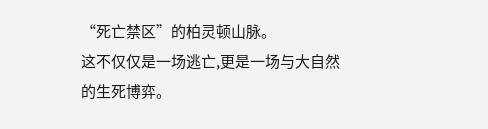“死亡禁区”的柏灵顿山脉。
这不仅仅是一场逃亡,更是一场与大自然的生死博弈。